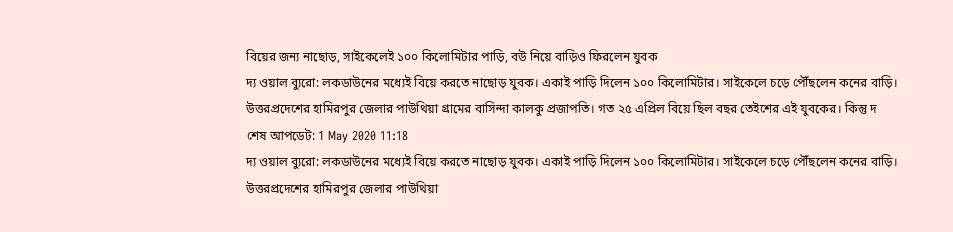বিয়ের জন্য নাছোড়, সাইকেলেই ১০০ কিলোমিটার পাড়ি, বউ নিয়ে বাড়িও ফিরলেন যুবক
দ্য ওয়াল ব্যুরো: লকডাউনের মধ্যেই বিয়ে করতে নাছোড় যুবক। একাই পাড়ি দিলেন ১০০ কিলোমিটার। সাইকেলে চড়ে পৌঁছলেন কনের বাড়ি।
উত্তরপ্রদেশের হামিরপুর জেলার পাউথিয়া গ্রামের বাসিন্দা কালকু প্রজাপতি। গত ২৫ এপ্রিল বিয়ে ছিল বছর তেইশের এই যুবকের। কিন্তু দ
শেষ আপডেট: 1 May 2020 11:18
দ্য ওয়াল ব্যুরো: লকডাউনের মধ্যেই বিয়ে করতে নাছোড় যুবক। একাই পাড়ি দিলেন ১০০ কিলোমিটার। সাইকেলে চড়ে পৌঁছলেন কনের বাড়ি।
উত্তরপ্রদেশের হামিরপুর জেলার পাউথিয়া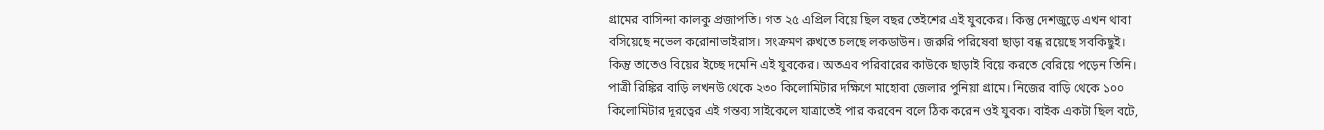গ্রামের বাসিন্দা কালকু প্রজাপতি। গত ২৫ এপ্রিল বিয়ে ছিল বছর তেইশের এই যুবকের। কিন্তু দেশজুড়ে এখন থাবা বসিয়েছে নভেল করোনাভাইরাস। সংক্রমণ রুখতে চলছে লকডাউন। জরুরি পরিষেবা ছাড়া বন্ধ রয়েছে সবকিছুই। কিন্তু তাতেও বিয়ের ইচ্ছে দমেনি এই যুবকের। অতএব পরিবারের কাউকে ছাড়াই বিয়ে করতে বেরিয়ে পড়েন তিনি।
পাত্রী রিঙ্কির বাড়ি লখনউ থেকে ২৩০ কিলোমিটার দক্ষিণে মাহোবা জেলার পুনিয়া গ্রামে। নিজের বাড়ি থেকে ১০০ কিলোমিটার দূরত্বের এই গন্তব্য সাইকেলে যাত্রাতেই পার করবেন বলে ঠিক করেন ওই যুবক। বাইক একটা ছিল বটে,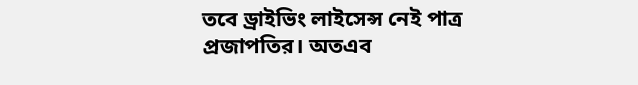তবে ড্রাইভিং লাইসেন্স নেই পাত্র প্রজাপতির। অতএব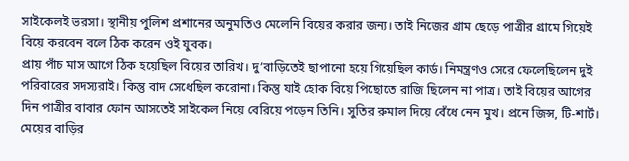সাইকেলই ভরসা। স্থানীয় পুলিশ প্রশানের অনুমতিও মেলেনি বিয়ের করার জন্য। তাই নিজের গ্রাম ছেড়ে পাত্রীর গ্রামে গিয়েই বিয়ে করবেন বলে ঠিক করেন ওই যুবক।
প্রায় পাঁচ মাস আগে ঠিক হয়েছিল বিয়ের তারিখ। দু’বাড়িতেই ছাপানো হয়ে গিয়েছিল কার্ড। নিমন্ত্রণও সেরে ফেলেছিলেন দুই পরিবারের সদস্যরাই। কিন্তু বাদ সেধেছিল করোনা। কিন্তু যাই হোক বিয়ে পিছোতে রাজি ছিলেন না পাত্র। তাই বিয়ের আগের দিন পাত্রীর বাবার ফোন আসতেই সাইকেল নিয়ে বেরিয়ে পড়েন তিনি। সুতির রুমাল দিয়ে বেঁধে নেন মুখ। প্রনে জিন্স, টি-শার্ট।
মেয়ের বাড়ির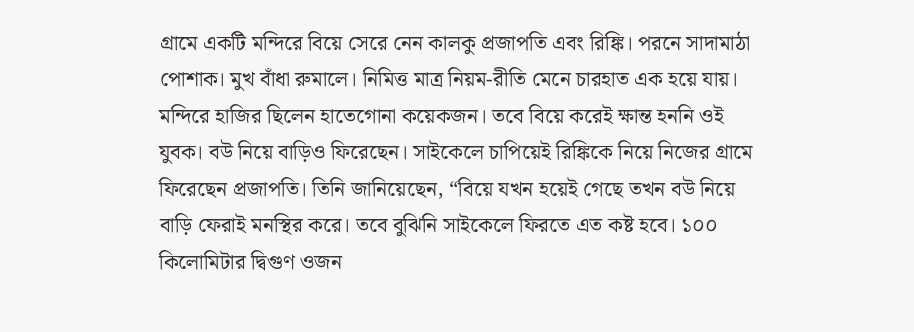গ্রামে একটি মন্দিরে বিয়ে সেরে নেন কালকু প্রজাপতি এবং রিঙ্কি। পরনে সাদামাঠা পোশাক। মুখ বাঁধা রুমালে। নিমিত্ত মাত্র নিয়ম-রীতি মেনে চারহাত এক হয়ে যায়। মন্দিরে হাজির ছিলেন হাতেগোনা কয়েকজন। তবে বিয়ে করেই ক্ষান্ত হননি ওই যুবক। বউ নিয়ে বাড়িও ফিরেছেন। সাইকেলে চাপিয়েই রিঙ্কিকে নিয়ে নিজের গ্রামে ফিরেছেন প্রজাপতি। তিনি জানিয়েছেন, “বিয়ে যখন হয়েই গেছে তখন বউ নিয়ে বাড়ি ফেরাই মনস্থির করে। তবে বুঝিনি সাইকেলে ফিরতে এত কষ্ট হবে। ১০০ কিলোমিটার দ্বিগুণ ওজন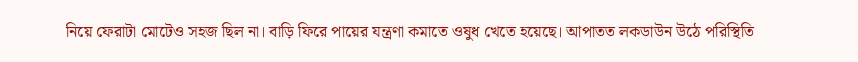নিয়ে ফেরাটা মোটেও সহজ ছিল না। বাড়ি ফিরে পায়ের যন্ত্রণা কমাতে ওষুধ খেতে হয়েছে। আপাতত লকডাউন উঠে পরিস্থিতি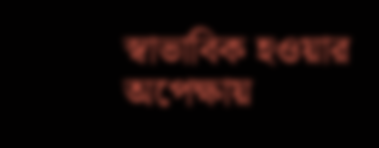স্বাভাবিক হওয়ার অপেক্ষায়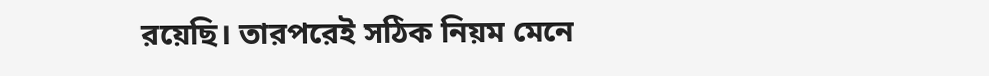রয়েছি। তারপরেই সঠিক নিয়ম মেনে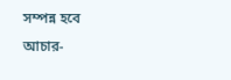সম্পন্ন হবে আচার-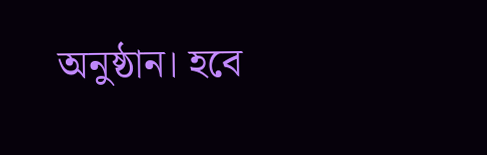অনুষ্ঠান। হবে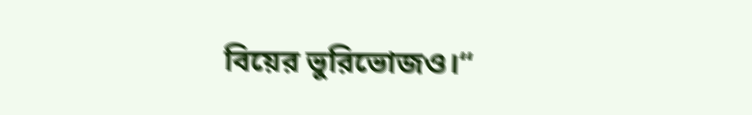বিয়ের ভুরিভোজও।“